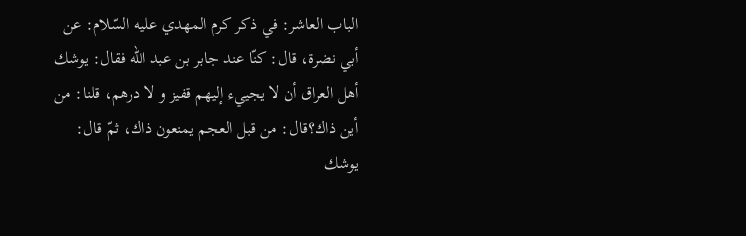الباب العاشر: في ذكر كرم المهدي عليه السّلام: عن أبي نضرة، قال: كنّا عند جابر بن عبد اللّه فقال: يوشك أهل العراق أن لا يجييء إليهم قفيز و لا درهم، قلنا: من أين ذاك؟قال: من قبل العجم يمنعون ذاك، ثمّ قال: يوشك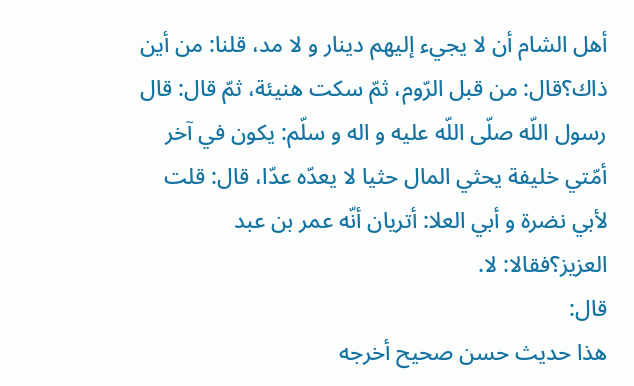أهل الشام أن لا يجيء إليهم دينار و لا مد، قلنا: من أين ذاك؟قال: من قبل الرّوم، ثمّ سكت هنيئة، ثمّ قال: قال رسول اللّه صلّى اللّه عليه و اله و سلّم: يكون في آخر أمّتي خليفة يحثي المال حثيا لا يعدّه عدّا، قال: قلت لأبي نضرة و أبي العلا: أتريان أنّه عمر بن عبد العزيز؟فقالا: لا.
قال:
هذا حديث حسن صحيح أخرجه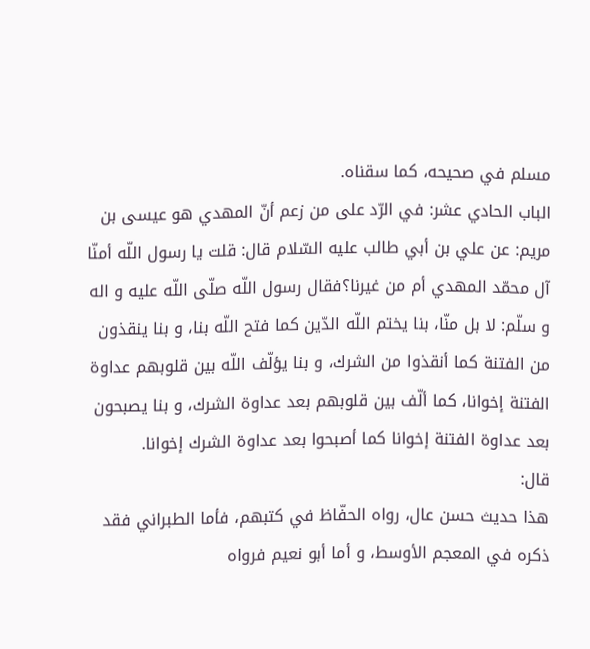مسلم في صحيحه، كما سقناه.
الباب الحادي عشر: في الرّد على من زعم أنّ المهدي هو عيسى بن مريم: عن علي بن أبي طالب عليه السّلام قال: قلت يا رسول اللّه أمنّا آل محمّد المهدي أم من غيرنا؟فقال رسول اللّه صلّى اللّه عليه و اله و سلّم: لا بل منّا، بنا يختم اللّه الدّين كما فتح اللّه بنا، و بنا ينقذون من الفتنة كما أنقذوا من الشرك، و بنا يؤلّف اللّه بين قلوبهم عداوة الفتنة إخوانا، كما ألّف بين قلوبهم بعد عداوة الشرك، و بنا يصبحون بعد عداوة الفتنة إخوانا كما أصبحوا بعد عداوة الشرك إخوانا.
قال:
هذا حديث حسن عال، رواه الحفّاظ في كتبهم، فأما الطبراني فقد ذكره في المعجم الأوسط، و أما أبو نعيم فرواه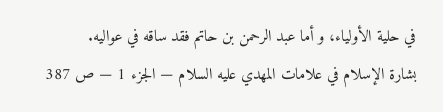في حلية الأولياء، و أما عبد الرحمن بن حاتم فقد ساقه في عواليه.
بشارة الإسلام في علامات المهدي عليه السلام — الجزء 1 — ص 387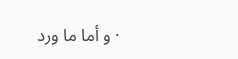· و أما ما ورد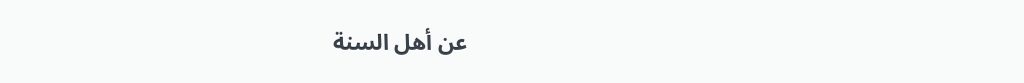عن أهل السنة